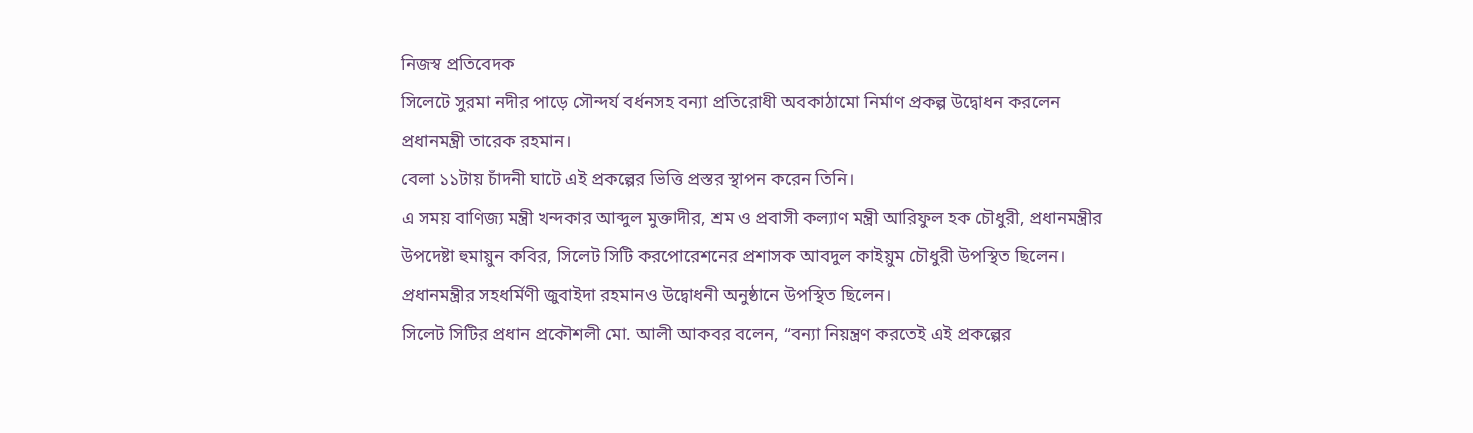নিজস্ব প্রতিবেদক
সিলেটে সুরমা নদীর পাড়ে সৌন্দর্য বর্ধনসহ বন্যা প্রতিরোধী অবকাঠামো নির্মাণ প্রকল্প উদ্বোধন করলেন প্রধানমন্ত্রী তারেক রহমান।
বেলা ১১টায় চাঁদনী ঘাটে এই প্রকল্পের ভিত্তি প্রস্তর স্থাপন করেন তিনি।
এ সময় বাণিজ্য মন্ত্রী খন্দকার আব্দুল মুক্তাদীর, শ্রম ও প্রবাসী কল্যাণ মন্ত্রী আরিফুল হক চৌধুরী, প্রধানমন্ত্রীর উপদেষ্টা হুমায়ুন কবির, সিলেট সিটি করপোরেশনের প্রশাসক আবদুল কাইয়ুম চৌধুরী উপস্থিত ছিলেন। প্রধানমন্ত্রীর সহধর্মিণী জুবাইদা রহমানও উদ্বোধনী অনুষ্ঠানে উপস্থিত ছিলেন।
সিলেট সিটির প্রধান প্রকৌশলী মো. আলী আকবর বলেন, “বন্যা নিয়ন্ত্রণ করতেই এই প্রকল্পের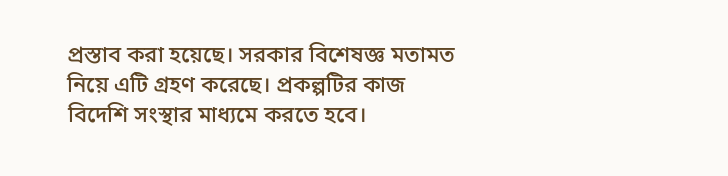প্রস্তাব করা হয়েছে। সরকার বিশেষজ্ঞ মতামত নিয়ে এটি গ্রহণ করেছে। প্রকল্পটির কাজ বিদেশি সংস্থার মাধ্যমে করতে হবে।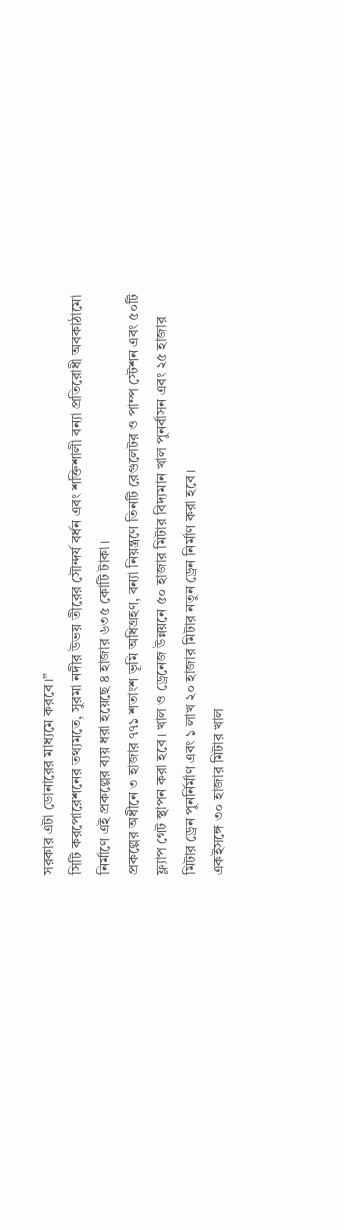সরকার এটা ডোনারের মাধ্যমে করবে।”
সিটি করপোরেশনের তথ্যমতে, সুরমা নদীর উভয় তীরের সৌন্দর্য বর্ধন এবং শক্তিশালী বন্যা প্রতিরোধী অবকাঠামো নির্মাণে এই প্রকল্পের ব্যয় ধরা হয়েছে ৪ হাজার ৬৩৫ কোটি টাকা।
প্রকল্পের অধীনে ৩ হাজার ৭৭১ শতাংশ ভূমি অধিগ্রহণ, বন্যা নিয়ন্ত্রণে তিনটি রেগুলেটর ও পাম্প স্টেশন এবং ৫০টি ফ্ল্যাপ গেট স্থাপন করা হবে। খাল ও ড্রেনেজ উন্নয়নে ৫০ হাজার মিটার বিদ্যমান খাল পুনর্বাসন এবং ২৫ হাজার মিটার ড্রেন পুনর্নির্মাণ এবং ১ লাখ ২০ হাজার মিটার নতুন ড্রেন নির্মাণ করা হবে।
একইসঙ্গে ৩০ হাজার মিটার খাল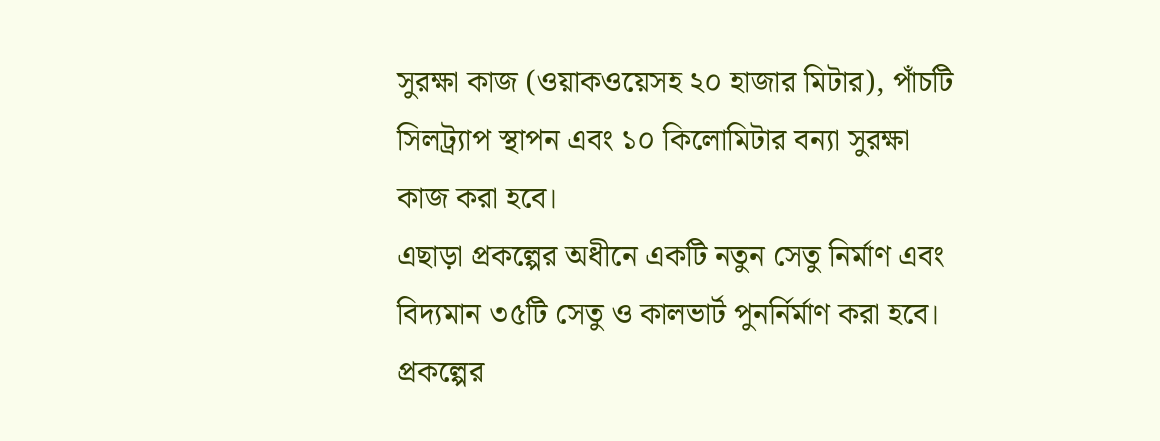সুরক্ষা কাজ (ওয়াকওয়েসহ ২০ হাজার মিটার), পাঁচটি সিলট্র্যাপ স্থাপন এবং ১০ কিলোমিটার বন্যা সুরক্ষা কাজ করা হবে।
এছাড়া প্রকল্পের অধীনে একটি নতুন সেতু নির্মাণ এবং বিদ্যমান ৩৫টি সেতু ও কালভার্ট পুনর্নির্মাণ করা হবে।
প্রকল্পের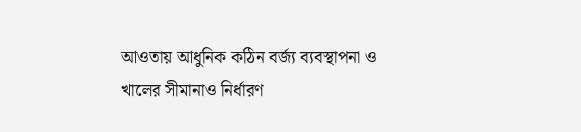আওতায় আধুনিক কঠিন বর্জ্য ব্যবস্থাপনা ও খালের সীমানাও নির্ধারণ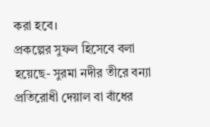করা হবে।
প্রকল্পের সুফল হিসেবে বলা হয়েছে- সুরমা নদীর তীরে বন্যা প্রতিরোধী দেয়াল বা বাঁধের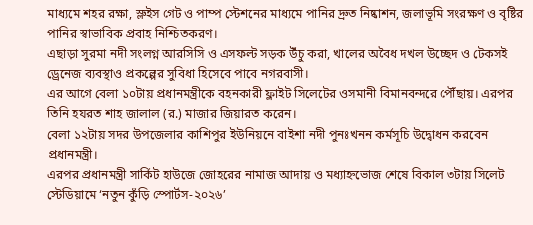মাধ্যমে শহর রক্ষা, স্লুইস গেট ও পাম্প স্টেশনের মাধ্যমে পানির দ্রুত নিষ্কাশন, জলাভূমি সংরক্ষণ ও বৃষ্টির পানির স্বাভাবিক প্রবাহ নিশ্চিতকরণ।
এছাড়া সুরমা নদী সংলগ্ন আরসিসি ও এসফল্ট সড়ক উঁচু করা, খালের অবৈধ দখল উচ্ছেদ ও টেকসই ড্রেনেজ ব্যবস্থাও প্রকল্পের সুবিধা হিসেবে পাবে নগরবাসী।
এর আগে বেলা ১০টায় প্রধানমন্ত্রীকে বহনকারী ফ্লাইট সিলেটের ওসমানী বিমানবন্দরে পৌঁছায়। এরপর তিনি হযরত শাহ জালাল (র.) মাজার জিয়ারত করেন।
বেলা ১২টায় সদর উপজেলার কাশিপুর ইউনিয়নে বাইশা নদী পুনঃখনন কর্মসূচি উদ্বোধন করবেন প্রধানমন্ত্রী।
এরপর প্রধানমন্ত্রী সার্কিট হাউজে জোহরের নামাজ আদায় ও মধ্যাহ্নভোজ শেষে বিকাল ৩টায় সিলেট স্টেডিয়ামে ‘নতুন কুঁড়ি স্পোর্টস-২০২৬’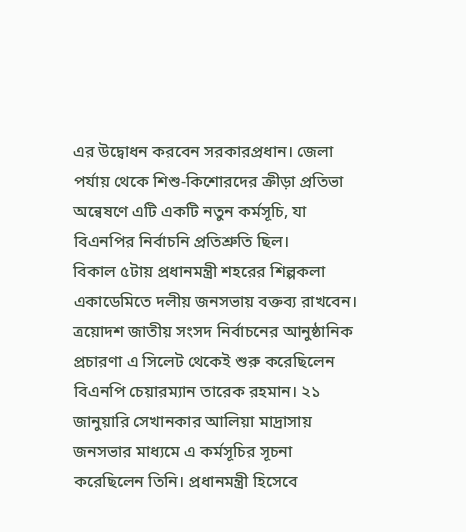এর উদ্বোধন করবেন সরকারপ্রধান। জেলা পর্যায় থেকে শিশু-কিশোরদের ক্রীড়া প্রতিভা অন্বেষণে এটি একটি নতুন কর্মসূচি, যা বিএনপির নির্বাচনি প্রতিশ্রুতি ছিল।
বিকাল ৫টায় প্রধানমন্ত্রী শহরের শিল্পকলা একাডেমিতে দলীয় জনসভায় বক্তব্য রাখবেন।
ত্রয়োদশ জাতীয় সংসদ নির্বাচনের আনুষ্ঠানিক প্রচারণা এ সিলেট থেকেই শুরু করেছিলেন বিএনপি চেয়ারম্যান তারেক রহমান। ২১ জানুয়ারি সেখানকার আলিয়া মাদ্রাসায় জনসভার মাধ্যমে এ কর্মসূচির সূচনা করেছিলেন তিনি। প্রধানমন্ত্রী হিসেবে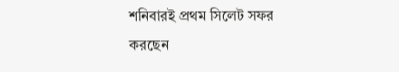শনিবারই প্রথম সিলেট সফর করছেন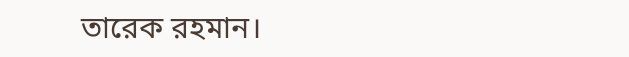তারেক রহমান।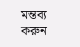মন্তব্য করুন